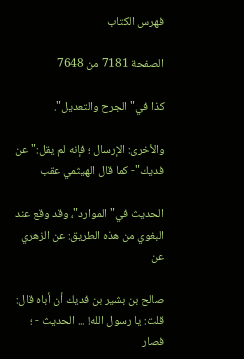فهرس الكتاب

الصفحة 7181 من 7648

كذا في"الجرح والتعديل".

والأخرى: الإرسال ؛ فإنه لم يقل:"عن فديك"- كما قال الهيثمي عقب

الحديث في"الموارد"، وقد وقع عند البغوي من هذه الطريق: عن الزهري عن

صالح بن بشير بن فديك أن أباه قال: قلت: يا رسول الله! ... الحديث - ؛ فصار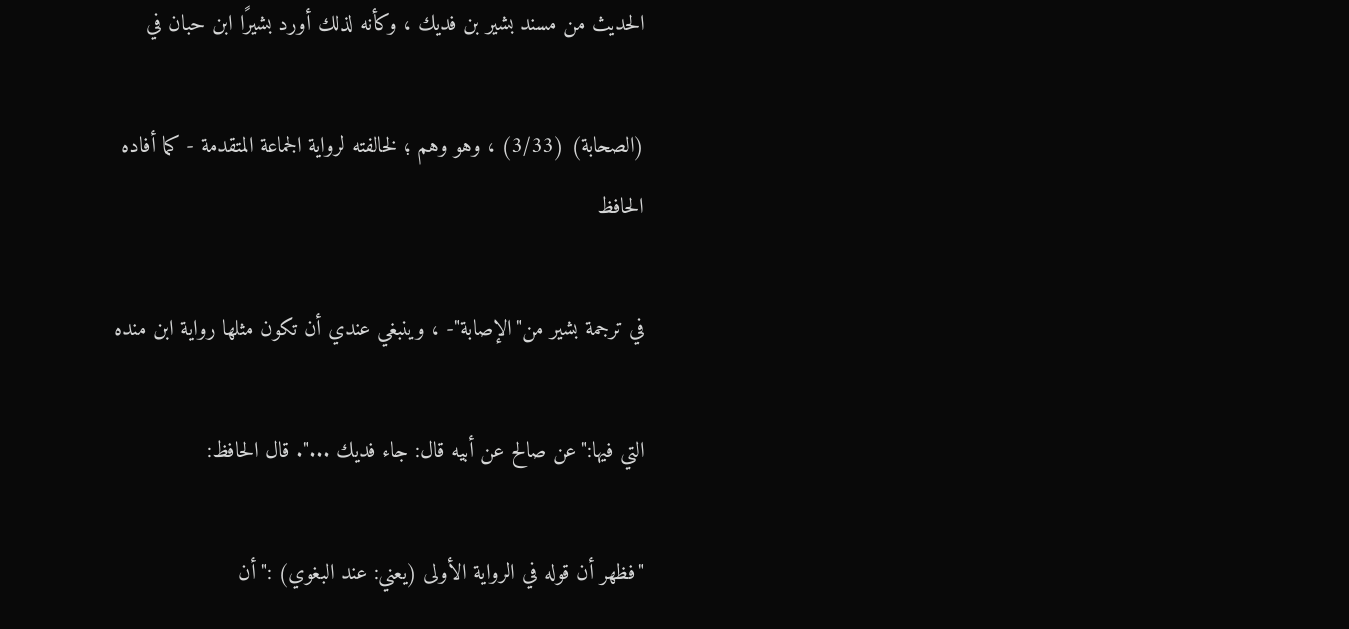الحديث من مسند بشير بن فديك ، وكأنه لذلك أورد بشيرًا ابن حبان في

(الصحابة) (3/33) ، وهو وهم ؛ لخالفته لرواية الجماعة المتقدمة - كما أفاده الحافظ

في ترجمة بشير من"الإصابة"- ، وينبغي عندي أن تكون مثلها رواية ابن منده

التي فيها:"عن صالح عن أبيه قال: جاء فديك ...". قال الحافظ:

"فظهر أن قوله في الرواية الأولى (يعني: عند البغوي) :"أن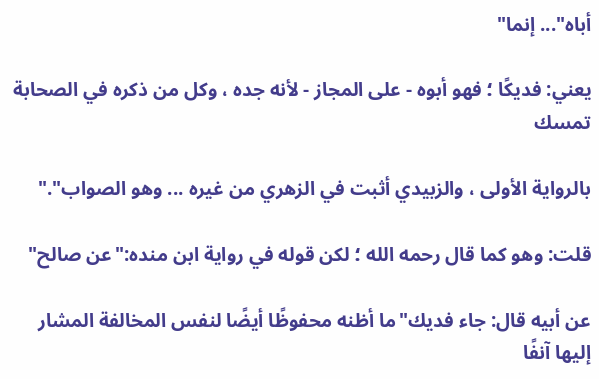أباه"... إنما"

يعني: فديكًا ؛ فهو أبوه - على المجاز - لأنه جده ، وكل من ذكره في الصحابة تمسك

بالرواية الأولى ، والزبيدي أثبت في الزهري من غيره ... وهو الصواب"."

قلت: وهو كما قال رحمه الله ؛ لكن قوله في رواية ابن منده:"عن صالح"

عن أبيه قال: جاء فديك"ما أظنه محفوظًا أيضًا لنفس المخالفة المشار إليها آنفًا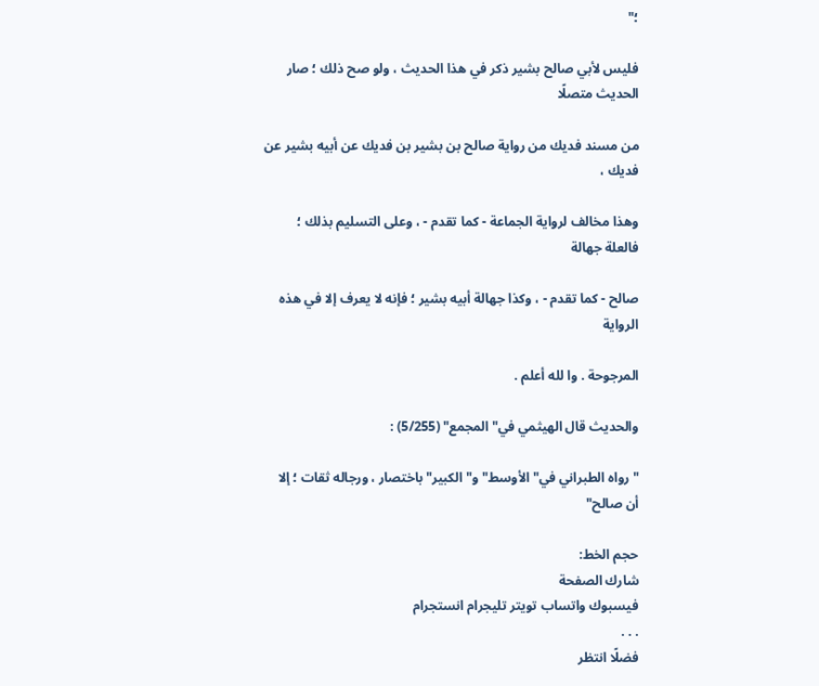؛"

فليس لأبي صالح بشير ذكر في هذا الحديث ، ولو صح ذلك ؛ صار الحديث متصلًا

من مسند فديك من رواية صالح بن بشير بن فديك عن أبيه بشير عن فديك ،

وهذا مخالف لرواية الجماعة - كما تقدم - ، وعلى التسليم بذلك ؛ فالعلة جهالة

صالح - كما تقدم - ، وكذا جهالة أبيه بشير ؛ فإنه لا يعرف إلا في هذه الرواية

المرجوحة . وا لله أعلم .

والحديث قال الهيثمي في"المجمع" (5/255) :

"رواه الطبراني في"الأوسط"و"الكبير"باختصار ، ورجاله ثقات ؛ إلا أن صالح"

حجم الخط:
شارك الصفحة
فيسبوك واتساب تويتر تليجرام انستجرام
. . .
فضلًا انتظر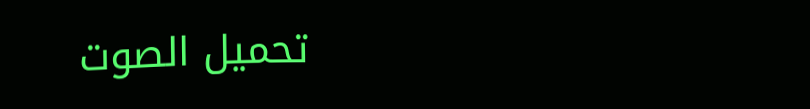تحميل الصوت